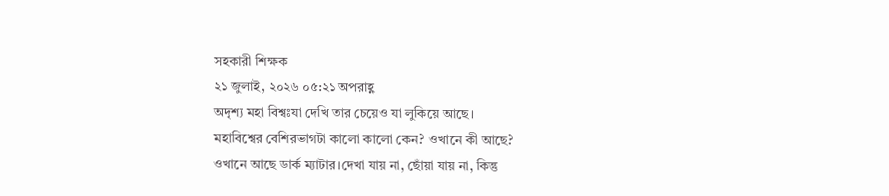সহকারী শিক্ষক
২১ জুলাই, ২০২৬ ০৫:২১ অপরাহ্ণ
অদৃশ্য মহা বিশ্বঃযা দেখি তার চেয়েও যা লুকিয়ে আছে।
মহাবিশ্বের বেশিরভাগটা কালো কালো কেন? ওখানে কী আছে?
ওখানে আছে ডার্ক ম্যাটার।দেখা যায় না, ছোঁয়া যায় না, কিন্তু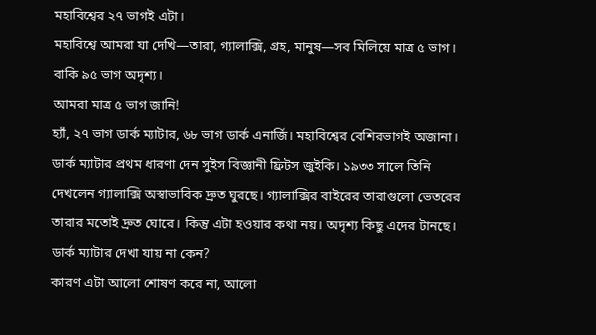মহাবিশ্বের ২৭ ভাগই এটা।
মহাবিশ্বে আমরা যা দেখি—তারা, গ্যালাক্সি, গ্রহ, মানুষ—সব মিলিয়ে মাত্র ৫ ভাগ। বাকি ৯৫ ভাগ অদৃশ্য।
আমরা মাত্র ৫ ভাগ জানি!
হ্যাঁ, ২৭ ভাগ ডার্ক ম্যাটার, ৬৮ ভাগ ডার্ক এনার্জি। মহাবিশ্বের বেশিরভাগই অজানা।
ডার্ক ম্যাটার প্রথম ধারণা দেন সুইস বিজ্ঞানী ফ্রিটস জুইকি। ১৯৩৩ সালে তিনি দেখলেন গ্যালাক্সি অস্বাভাবিক দ্রুত ঘুরছে। গ্যালাক্সির বাইরের তারাগুলো ভেতরের তারার মতোই দ্রুত ঘোরে। কিন্তু এটা হওয়ার কথা নয়। অদৃশ্য কিছু এদের টানছে।
ডার্ক ম্যাটার দেখা যায় না কেন?
কারণ এটা আলো শোষণ করে না, আলো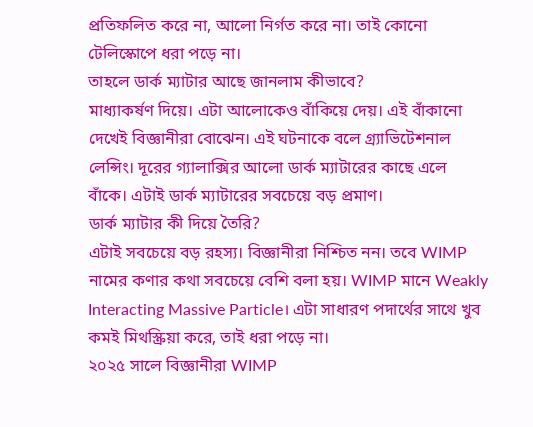প্রতিফলিত করে না, আলো নির্গত করে না। তাই কোনো টেলিস্কোপে ধরা পড়ে না।
তাহলে ডার্ক ম্যাটার আছে জানলাম কীভাবে?
মাধ্যাকর্ষণ দিয়ে। এটা আলোকেও বাঁকিয়ে দেয়। এই বাঁকানো দেখেই বিজ্ঞানীরা বোঝেন। এই ঘটনাকে বলে গ্র্যাভিটেশনাল লেন্সিং। দূরের গ্যালাক্সির আলো ডার্ক ম্যাটারের কাছে এলে বাঁকে। এটাই ডার্ক ম্যাটারের সবচেয়ে বড় প্রমাণ।
ডার্ক ম্যাটার কী দিয়ে তৈরি?
এটাই সবচেয়ে বড় রহস্য। বিজ্ঞানীরা নিশ্চিত নন। তবে WIMP নামের কণার কথা সবচেয়ে বেশি বলা হয়। WIMP মানে Weakly Interacting Massive Particle। এটা সাধারণ পদার্থের সাথে খুব কমই মিথস্ক্রিয়া করে, তাই ধরা পড়ে না।
২০২৫ সালে বিজ্ঞানীরা WIMP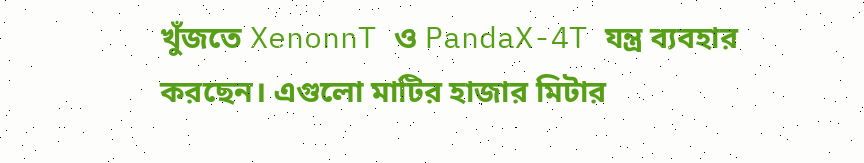খুঁজতে XenonnT ও PandaX-4T যন্ত্র ব্যবহার করছেন। এগুলো মাটির হাজার মিটার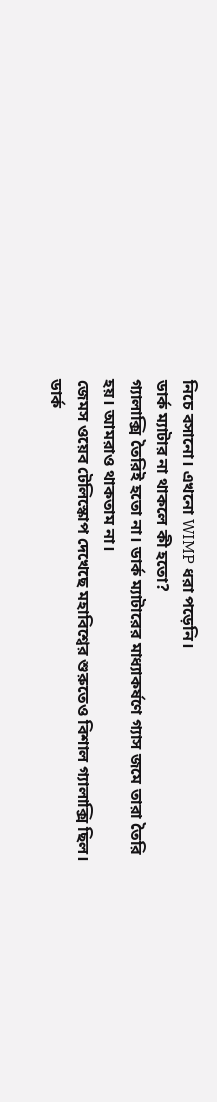নিচে বসানো। এখনো WIMP ধরা পড়েনি।
ডার্ক ম্যাটার না থাকলে কী হতো?
গ্যালাক্সি তৈরিই হতো না। ডার্ক ম্যাটারের মাধ্যাকর্ষণে গ্যাস জমে তারা তৈরি হয়। আমরাও থাকতাম না।
জেমস ওয়েব টেলিস্কোপ দেখেছে মহাবিশ্বের শুরুতেও বিশাল গ্যালাক্সি ছিল। ডার্ক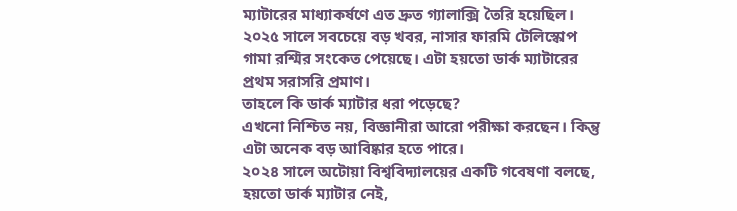ম্যাটারের মাধ্যাকর্ষণে এত দ্রুত গ্যালাক্সি তৈরি হয়েছিল।
২০২৫ সালে সবচেয়ে বড় খবর, নাসার ফারমি টেলিস্কোপ গামা রশ্মির সংকেত পেয়েছে। এটা হয়তো ডার্ক ম্যাটারের প্রথম সরাসরি প্রমাণ।
তাহলে কি ডার্ক ম্যাটার ধরা পড়েছে?
এখনো নিশ্চিত নয়, বিজ্ঞানীরা আরো পরীক্ষা করছেন। কিন্তু এটা অনেক বড় আবিষ্কার হতে পারে।
২০২৪ সালে অটোয়া বিশ্ববিদ্যালয়ের একটি গবেষণা বলছে, হয়তো ডার্ক ম্যাটার নেই,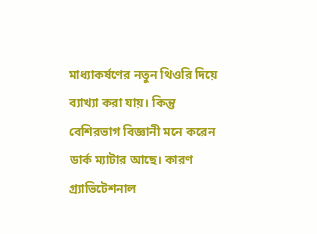মাধ্যাকর্ষণের নতুন থিওরি দিয়ে ব্যাখ্যা করা যায়। কিন্তু বেশিরভাগ বিজ্ঞানী মনে করেন ডার্ক ম্যাটার আছে। কারণ গ্র্যাভিটেশনাল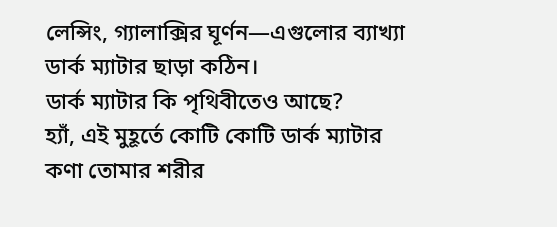লেন্সিং, গ্যালাক্সির ঘূর্ণন—এগুলোর ব্যাখ্যা ডার্ক ম্যাটার ছাড়া কঠিন।
ডার্ক ম্যাটার কি পৃথিবীতেও আছে?
হ্যাঁ, এই মুহূর্তে কোটি কোটি ডার্ক ম্যাটার কণা তোমার শরীর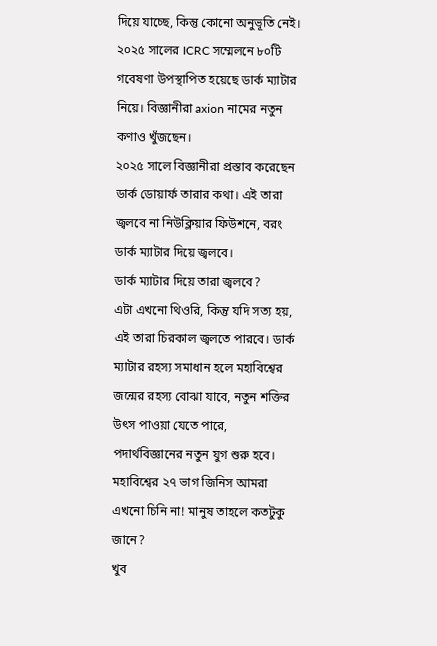দিয়ে যাচ্ছে, কিন্তু কোনো অনুভূতি নেই।
২০২৫ সালের ICRC সম্মেলনে ৮০টি গবেষণা উপস্থাপিত হয়েছে ডার্ক ম্যাটার নিয়ে। বিজ্ঞানীরা axion নামের নতুন কণাও খুঁজছেন।
২০২৫ সালে বিজ্ঞানীরা প্রস্তাব করেছেন ডার্ক ডোয়ার্ফ তারার কথা। এই তারা জ্বলবে না নিউক্লিয়ার ফিউশনে, বরং ডার্ক ম্যাটার দিয়ে জ্বলবে।
ডার্ক ম্যাটার দিয়ে তারা জ্বলবে?
এটা এখনো থিওরি, কিন্তু যদি সত্য হয়, এই তারা চিরকাল জ্বলতে পারবে। ডার্ক ম্যাটার রহস্য সমাধান হলে মহাবিশ্বের জন্মের রহস্য বোঝা যাবে, নতুন শক্তির উৎস পাওয়া যেতে পারে, পদার্থবিজ্ঞানের নতুন যুগ শুরু হবে।
মহাবিশ্বের ২৭ ভাগ জিনিস আমরা এখনো চিনি না! মানুষ তাহলে কতটুকু জানে?
খুব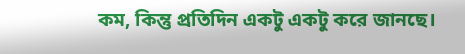কম, কিন্তু প্রতিদিন একটু একটু করে জানছে।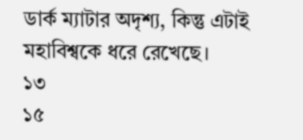ডার্ক ম্যাটার অদৃশ্য, কিন্তু এটাই মহাবিশ্বকে ধরে রেখেছে।
১৩
১৫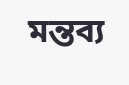মন্তব্য